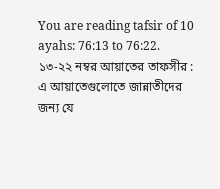You are reading tafsir of 10 ayahs: 76:13 to 76:22.
১৩-২২ নম্বর আয়াতের তাফসীর :
এ আয়াতেগুলোতে জান্নাতীদের জন্য যে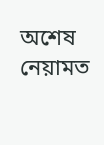অশেষ নেয়ামত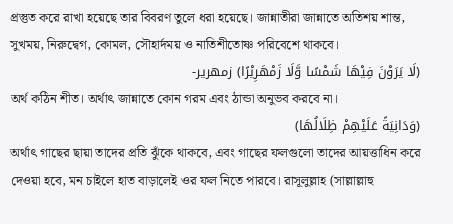প্রস্তুত করে রাখা হয়েছে তার বিবরণ তুলে ধরা হয়েছে। জান্নাতীরা জান্নাতে অতিশয় শান্ত, সুখময়, নিরুদ্বেগ, কোমল, সৌহার্দময় ও নাতিশীতোষ্ণ পরিবেশে থাকবে।
(لَا يَرَوْنَ فِيْهَا شَمْسًا وَّلَا زَمْهَرِيْرًا) زمهرير-
অর্থ কঠিন শীত। অর্থাৎ জান্নাতে কোন গরম এবং ঠান্ডা অনুভব করবে না।
(وَدَانِيَةً عَلَيْهِمْ ظِلَالُهَا)
অর্থাৎ গাছের ছায়া তাদের প্রতি ঝুঁকে থাকবে, এবং গাছের ফলগুলো তাদের আয়ত্তাধিন করে দেওয়া হবে, মন চাইলে হাত বাড়ালেই ওর ফল নিতে পারবে। রাসূলুল্লাহ (সাল্লাল্লাহু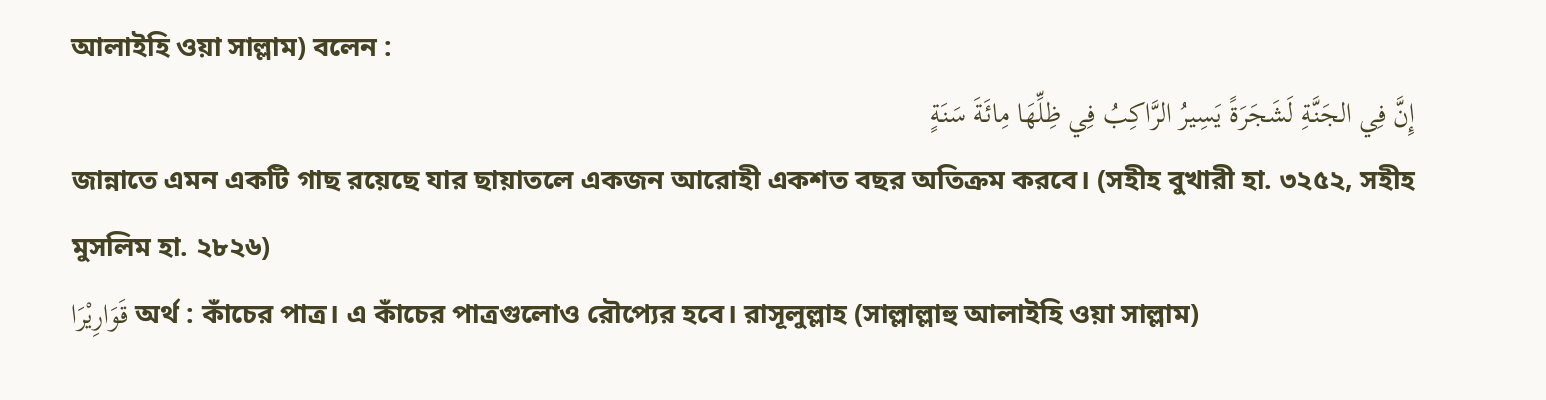আলাইহি ওয়া সাল্লাম) বলেন :
إِنَّ فِي الجَنَّةِ لَشَجَرَةً يَسِيرُ الرَّاكِبُ فِي ظِلِّهَا مِائَةَ سَنَةٍ
জান্নাতে এমন একটি গাছ রয়েছে যার ছায়াতলে একজন আরোহী একশত বছর অতিক্রম করবে। (সহীহ বুখারী হা. ৩২৫২, সহীহ মুসলিম হা. ২৮২৬)
قَوَارِيْرَا অর্থ : কাঁচের পাত্র। এ কাঁচের পাত্রগুলোও রৌপ্যের হবে। রাসূলুল্লাহ (সাল্লাল্লাহু আলাইহি ওয়া সাল্লাম)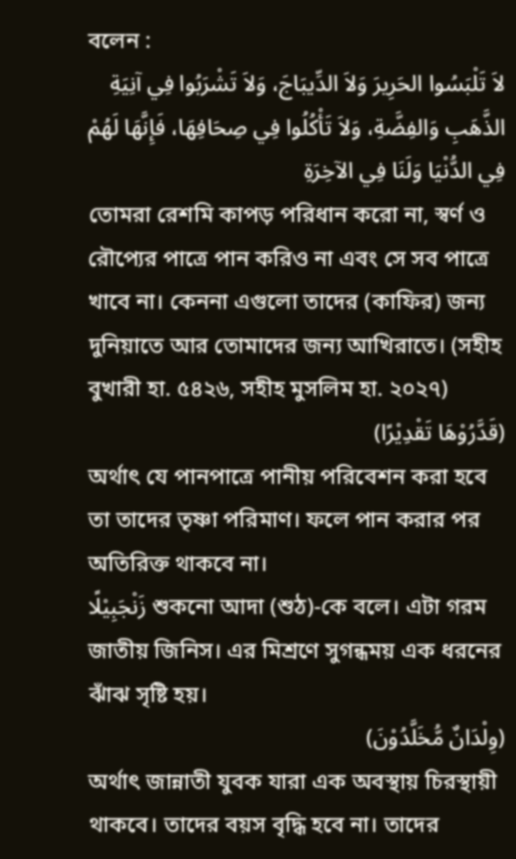বলেন :
لاَ تَلْبَسُوا الحَرِيرَ وَلاَ الدِّيبَاجَ، وَلاَ تَشْرَبُوا فِي آنِيَةِ الذَّهَبِ وَالفِضَّةِ، وَلاَ تَأْكُلُوا فِي صِحَافِهَا، فَإِنَّهَا لَهُمْ فِي الدُّنْيَا وَلَنَا فِي الآخِرَةِ
তোমরা রেশমি কাপড় পরিধান করো না, স্বর্ণ ও রৌপ্যের পাত্রে পান করিও না এবং সে সব পাত্রে খাবে না। কেননা এগুলো তাদের (কাফির) জন্য দুনিয়াতে আর তোমাদের জন্য আখিরাতে। (সহীহ বুখারী হা. ৫৪২৬, সহীহ মুসলিম হা. ২০২৭)
(قَدَّرُوْهَا تَقْدِيْرًا)
অর্থাৎ যে পানপাত্রে পানীয় পরিবেশন করা হবে তা তাদের তৃষ্ণা পরিমাণ। ফলে পান করার পর অতিরিক্ত থাকবে না।
زَنْجَبِيْلًا শুকনো আদা (শুঠ)-কে বলে। এটা গরম জাতীয় জিনিস। এর মিশ্রণে সুগন্ধময় এক ধরনের ঝাঁঝ সৃষ্টি হয়।
(وِلْدَانٌ مُّخَلَّدُوْنَ)
অর্থাৎ জান্নাতী যুবক যারা এক অবস্থায় চিরস্থায়ী থাকবে। তাদের বয়স বৃদ্ধি হবে না। তাদের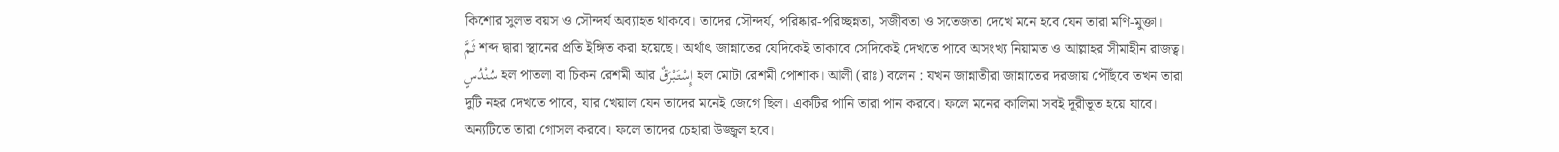কিশোর সুলভ বয়স ও সৌন্দর্য অব্যাহত থাকবে। তাদের সৌন্দর্য, পরিষ্কার-পরিচ্ছন্নতা, সজীবতা ও সতেজতা দেখে মনে হবে যেন তারা মণি-মুক্তা।
ثَمَّ শব্দ দ্বারা স্থানের প্রতি ইঙ্গিত করা হয়েছে। অর্থাৎ জান্নাতের যেদিকেই তাকাবে সেদিকেই দেখতে পাবে অসংখ্য নিয়ামত ও আল্লাহর সীমাহীন রাজত্ব।
سُنْدُسٍ হল পাতলা বা চিকন রেশমী আর إِسْتَبْرَقٌ হল মোটা রেশমী পোশাক। আলী (রাঃ) বলেন : যখন জান্নাতীরা জান্নাতের দরজায় পৌঁছবে তখন তারা দুটি নহর দেখতে পাবে, যার খেয়াল যেন তাদের মনেই জেগে ছিল। একটির পানি তারা পান করবে। ফলে মনের কালিমা সবই দূরীভূত হয়ে যাবে। অন্যটিতে তারা গোসল করবে। ফলে তাদের চেহারা উজ্জ্বল হবে।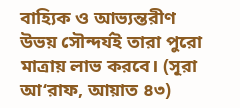বাহ্যিক ও আভ্যন্তরীণ উভয় সৌন্দর্যই তারা পুরো মাত্রায় লাভ করবে। (সূরা আ‘রাফ, আয়াত ৪৩)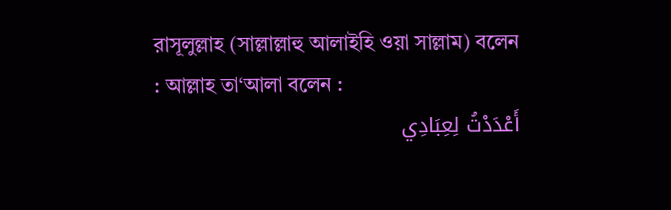রাসূলুল্লাহ (সাল্লাল্লাহু আলাইহি ওয়া সাল্লাম) বলেন : আল্লাহ তা‘আলা বলেন :
أَعْدَدْتُ لِعِبَادِي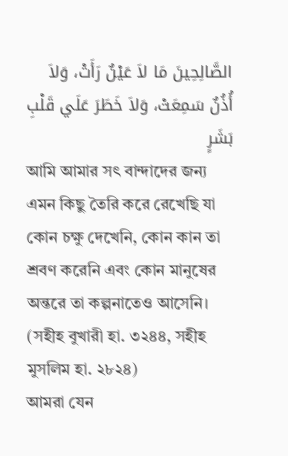الصَّالِحِينَ مَا لاَ عَيْنٌ رَأَتْ، وَلاَ أُذُنٌ سَمِعَتْ، وَلاَ خَطَرَ عَلَي قَلْبِ بَشَرٍ
আমি আমার সৎ বান্দাদের জন্য এমন কিছু তৈরি করে রেখেছি যা কোন চক্ষু দেখেনি, কোন কান তা শ্রবণ করেনি এবং কোন মানুষের অন্তরে তা কল্পনাতেও আসেনি। (সহীহ বুখারী হা. ৩২৪৪, সহীহ মুসলিম হা. ২৮২৪)
আমরা যেন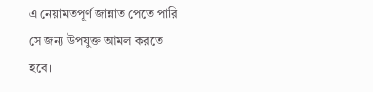এ নেয়ামতপূর্ণ জান্নাত পেতে পারি সে জন্য উপযুক্ত আমল করতে হবে।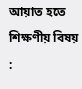আয়াত হতে শিক্ষণীয় বিষয় :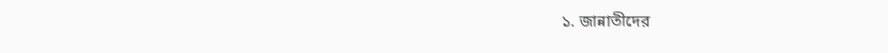১. জান্নাতীদের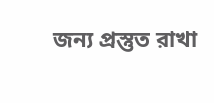জন্য প্রস্তুত রাখা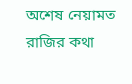অশেষ নেয়ামত রাজির কথা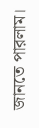জানতে পারলাম।